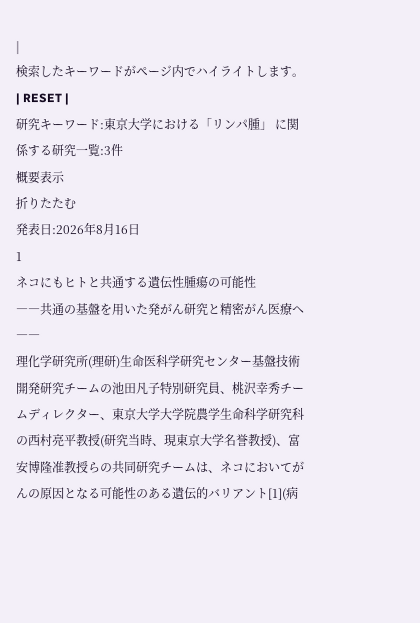|
検索したキーワードがページ内でハイライトします。
| RESET |
研究キーワード:東京大学における「リンパ腫」 に関係する研究一覧:3件
概要表示
折りたたむ
発表日:2026年8月16日
1
ネコにもヒトと共通する遺伝性腫瘍の可能性
――共通の基盤を用いた発がん研究と精密がん医療へ――
理化学研究所(理研)生命医科学研究センター基盤技術開発研究チームの池田凡子特別研究員、桃沢幸秀チームディレクター、東京大学大学院農学生命科学研究科の西村亮平教授(研究当時、現東京大学名誉教授)、富安博隆准教授らの共同研究チームは、ネコにおいてがんの原因となる可能性のある遺伝的バリアント[1](病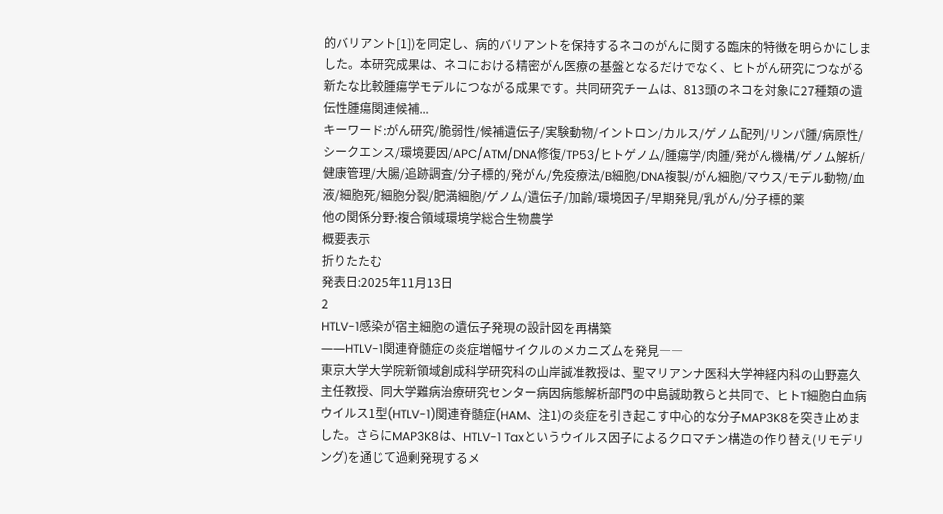的バリアント[1])を同定し、病的バリアントを保持するネコのがんに関する臨床的特徴を明らかにしました。本研究成果は、ネコにおける精密がん医療の基盤となるだけでなく、ヒトがん研究につながる新たな比較腫瘍学モデルにつながる成果です。共同研究チームは、813頭のネコを対象に27種類の遺伝性腫瘍関連候補...
キーワード:がん研究/脆弱性/候補遺伝子/実験動物/イントロン/カルス/ゲノム配列/リンパ腫/病原性/シークエンス/環境要因/APC/ATM/DNA修復/TP53/ヒトゲノム/腫瘍学/肉腫/発がん機構/ゲノム解析/健康管理/大腸/追跡調査/分子標的/発がん/免疫療法/B細胞/DNA複製/がん細胞/マウス/モデル動物/血液/細胞死/細胞分裂/肥満細胞/ゲノム/遺伝子/加齢/環境因子/早期発見/乳がん/分子標的薬
他の関係分野:複合領域環境学総合生物農学
概要表示
折りたたむ
発表日:2025年11月13日
2
HTLV-1感染が宿主細胞の遺伝子発現の設計図を再構築
――HTLV-1関連脊髄症の炎症増幅サイクルのメカニズムを発見――
東京大学大学院新領域創成科学研究科の山岸誠准教授は、聖マリアンナ医科大学神経内科の山野嘉久主任教授、同大学難病治療研究センター病因病態解析部門の中島誠助教らと共同で、ヒトT細胞白血病ウイルス1型(HTLV-1)関連脊髄症(HAM、注1)の炎症を引き起こす中心的な分子MAP3K8を突き止めました。さらにMAP3K8は、HTLV-1 Taxというウイルス因子によるクロマチン構造の作り替え(リモデリング)を通じて過剰発現するメ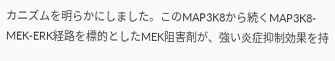カニズムを明らかにしました。このMAP3K8から続くMAP3K8-MEK-ERK経路を標的としたMEK阻害剤が、強い炎症抑制効果を持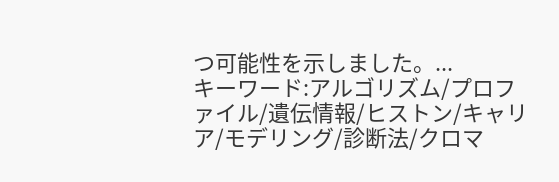つ可能性を示しました。...
キーワード:アルゴリズム/プロファイル/遺伝情報/ヒストン/キャリア/モデリング/診断法/クロマ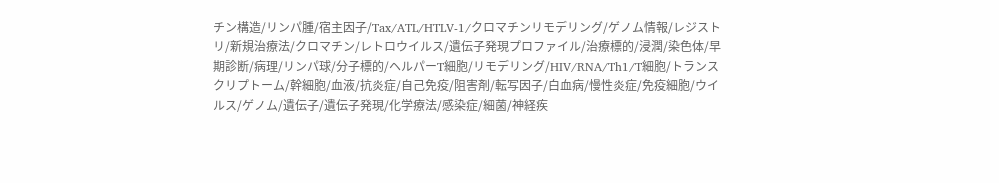チン構造/リンパ腫/宿主因子/Tax/ATL/HTLV-1/クロマチンリモデリング/ゲノム情報/レジストリ/新規治療法/クロマチン/レトロウイルス/遺伝子発現プロファイル/治療標的/浸潤/染色体/早期診断/病理/リンパ球/分子標的/ヘルパーT細胞/リモデリング/HIV/RNA/Th1/T細胞/トランスクリプトーム/幹細胞/血液/抗炎症/自己免疫/阻害剤/転写因子/白血病/慢性炎症/免疫細胞/ウイルス/ゲノム/遺伝子/遺伝子発現/化学療法/感染症/細菌/神経疾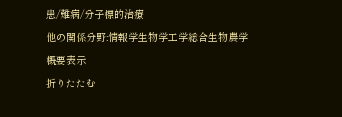患/難病/分子標的治療
他の関係分野:情報学生物学工学総合生物農学
概要表示
折りたたむ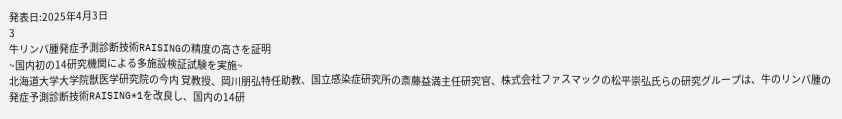発表日:2025年4月3日
3
牛リンパ腫発症予測診断技術RAISINGの精度の高さを証明
~国内初の14研究機関による多施設検証試験を実施~
北海道大学大学院獣医学研究院の今内 覚教授、岡川朋弘特任助教、国立感染症研究所の斎藤益満主任研究官、株式会社ファスマックの松平崇弘氏らの研究グループは、牛のリンパ腫の発症予測診断技術RAISING*1を改良し、国内の14研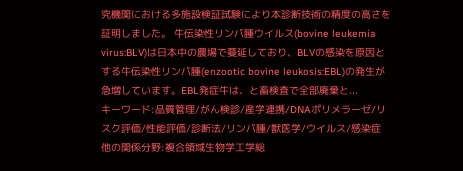究機関における多施設検証試験により本診断技術の精度の高さを証明しました。 牛伝染性リンパ腫ウイルス(bovine leukemia virus:BLV)は日本中の農場で蔓延しており、BLVの感染を原因とする牛伝染性リンパ腫(enzootic bovine leukosis:EBL)の発生が急増しています。EBL発症牛は、と畜検査で全部廃棄と...
キーワード:品質管理/がん検診/産学連携/DNAポリメラーゼ/リスク評価/性能評価/診断法/リンパ腫/獣医学/ウイルス/感染症
他の関係分野:複合領域生物学工学総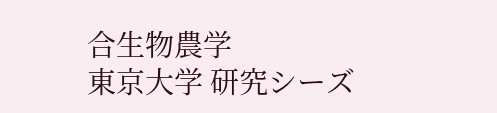合生物農学
東京大学 研究シーズ